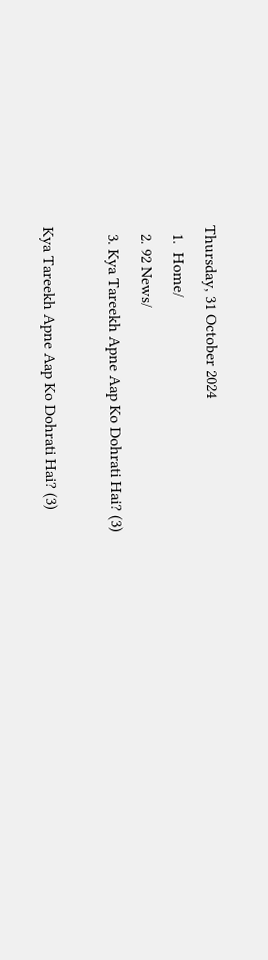Thursday, 31 October 2024
  1.  Home/
  2. 92 News/
  3. Kya Tareekh Apne Aap Ko Dohrati Hai? (3)

Kya Tareekh Apne Aap Ko Dohrati Hai? (3)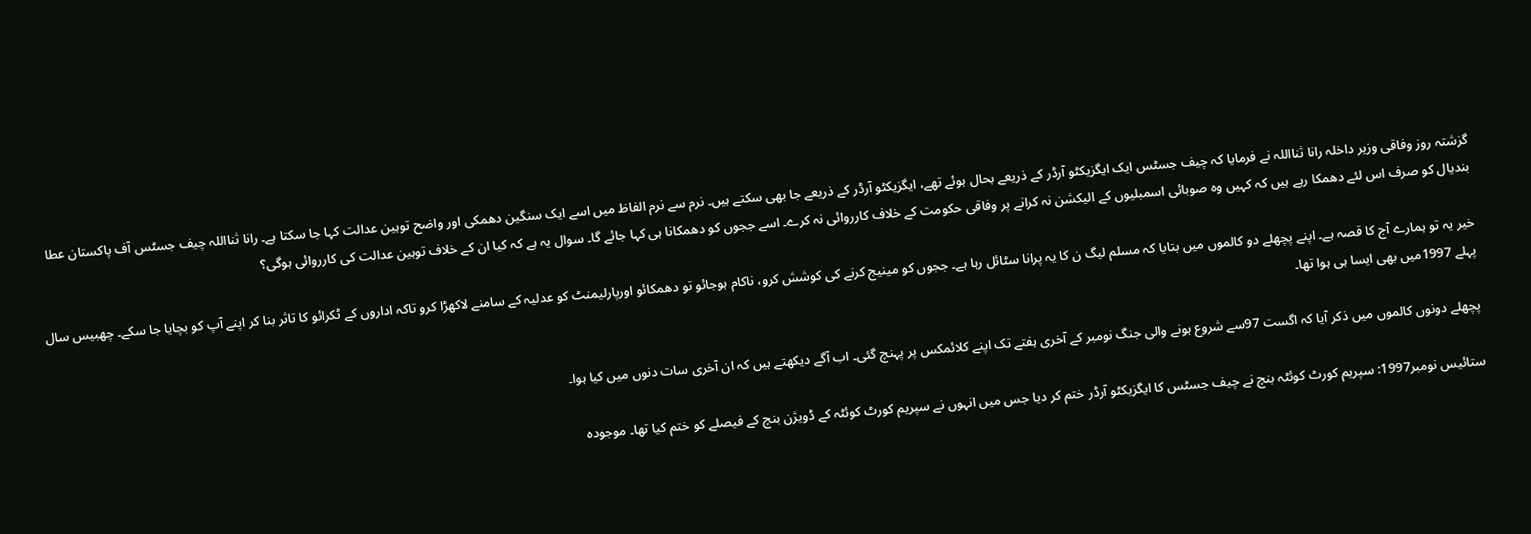گزشتہ روز وفاقی وزیر داخلہ رانا ثنااللہ نے فرمایا کہ چیف جسٹس ایک ایگزیکٹو آرڈر کے ذریعے بحال ہوئے تھے، ایگزیکٹو آرڈر کے ذریعے جا بھی سکتے ہیں۔ نرم سے نرم الفاظ میں اسے ایک سنگین دھمکی اور واضح توہین عدالت کہا جا سکتا ہے۔ رانا ثنااللہ چیف جسٹس آف پاکستان عطا بندیال کو صرف اس لئے دھمکا رہے ہیں کہ کہیں وہ صوبائی اسمبلیوں کے الیکشن نہ کرانے پر وفاقی حکومت کے خلاف کارروائی نہ کرے۔ اسے ججوں کو دھمکانا ہی کہا جائے گا۔ سوال یہ ہے کہ کیا ان کے خلاف توہین عدالت کی کارروائی ہوگی؟

خیر یہ تو ہمارے آج کا قصہ ہے۔ اپنے پچھلے دو کالموں میں بتایا کہ مسلم لیگ ن کا یہ پرانا سٹائل رہا ہے۔ ججوں کو مینیج کرنے کی کوشش کرو، ناکام ہوجائو تو دھمکائو اورپارلیمنٹ کو عدلیہ کے سامنے لاکھڑا کرو تاکہ اداروں کے ٹکرائو کا تاثر بنا کر اپنے آپ کو بچایا جا سکے۔ چھبیس سال پہلے 1997میں بھی ایسا ہی ہوا تھا۔

پچھلے دونوں کالموں میں ذکر آیا کہ اگست 97سے شروع ہونے والی جنگ نومبر کے آخری ہفتے تک اپنے کلائمکس پر پہنچ گئی۔ اب آگے دیکھتے ہیں کہ ان آخری سات دنوں میں کیا ہوا۔

ستائیس نومبر1997: سپریم کورٹ کوئٹہ بنچ نے چیف جسٹس کا ایگزیکٹو آرڈر ختم کر دیا جس میں انہوں نے سپریم کورٹ کوئٹہ کے ڈویژن بنچ کے فیصلے کو ختم کیا تھا۔ موجودہ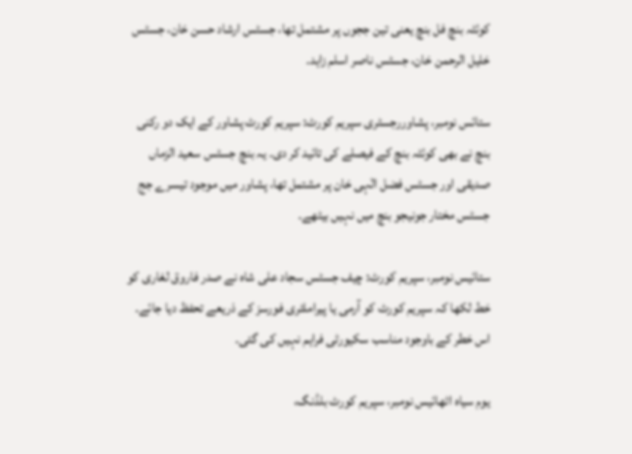کوئٹہ بنچ فل بنچ یعنی تین ججوں پر مشتمل تھا، جسٹس ارشاد حسن خان، جسٹس خلیل الرحمن خان، جسٹس ناصر اسلم زاہد۔

ستائس نومبر، پشاوررجسٹری سپریم کورٹ: سپریم کورٹ پشاور کے ایک دو رکنی بنچ نے بھی کوئٹہ بنچ کے فیصلے کی تائید کر دی۔ یہ بنچ جسٹس سعید الزماں صدیقی اور جسٹس فضل الٰہی خان پر مشتمل تھا، پشاور میں موجود تیسرے جج جسٹس مختار جونیجو بنچ میں نہیں بیٹھے۔

ستائیس نومبر، سپریم کورٹ: چیف جسٹس سجاد علی شاہ نے صدر فاروق لغاری کو خط لکھا کہ سپریم کورٹ کو آرمی یا پیراملٹری فورسز کے ذریعے تحفظ دیا جائے۔ اس خطر کے باوجود مناسب سکیورٹی فراہم نہیں کی گئی۔

یوم سیاہ اٹھائیس نومبر، سپریم کورٹ بلڈنگ،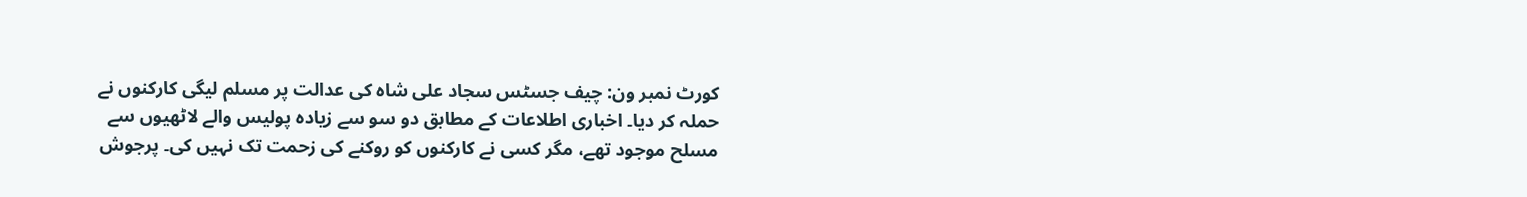کورٹ نمبر ون: چیف جسٹس سجاد علی شاہ کی عدالت پر مسلم لیگی کارکنوں نے حملہ کر دیا۔ اخباری اطلاعات کے مطابق دو سو سے زیادہ پولیس والے لاٹھیوں سے مسلح موجود تھے، مگر کسی نے کارکنوں کو روکنے کی زحمت تک نہیں کی۔ پرجوش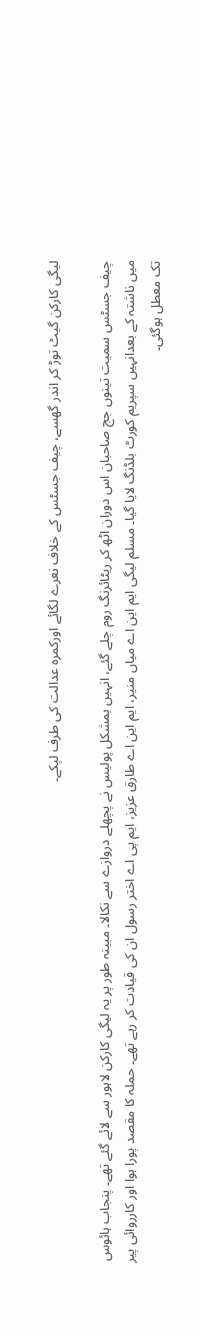لیگی کارکن گیٹ توڑ کر اندر گھسے، چیف جسٹس کے خلاف نعرے لگائے اورکمرہ عدالت کی طرف لپکے۔

چیف جسٹس سمیت تینوں جج صاحبان اس دوران اٹھ کر ریٹائرنگ روم چلے گئے، انہیں بمشکل پولیس نے پچھلے دروازے سے نکالا۔ مبینہ طور پر یہ لیگی کارکن لاہور سے لائے گئے تھے۔ پنجاب ہائوس میں ناشتہ کے بعدانہیں سپریم کورٹ بلڈنگ لایا گیا۔ مسلم لیگی ایم این اے میاں منیر، ایم این اے طارق عزیز، ایم پی اے اختر رسول ان کی قیادت کر رہے تھے۔ حملہ کا مقصد پورا ہوا اور کارروائی پیر تک معطل ہوگئی۔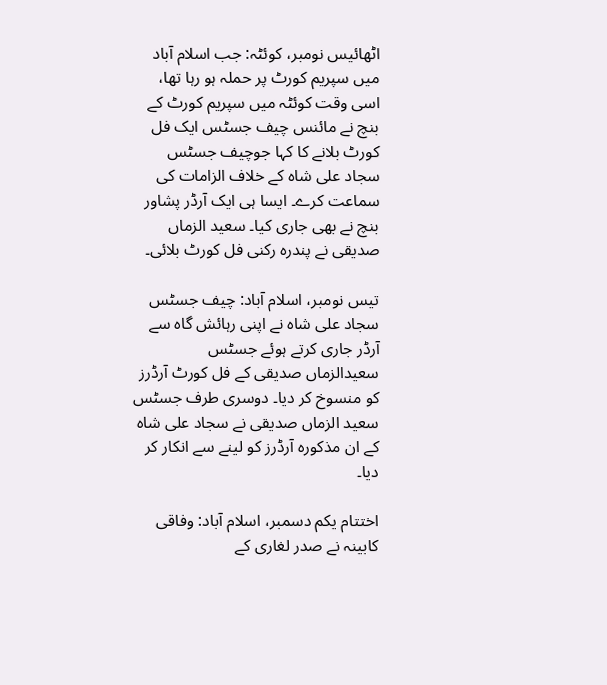اٹھائیس نومبر، کوئٹہ: جب اسلام آباد میں سپریم کورٹ پر حملہ ہو رہا تھا، اسی وقت کوئٹہ میں سپریم کورٹ کے بنچ نے مائنس چیف جسٹس ایک فل کورٹ بلانے کا کہا جوچیف جسٹس سجاد علی شاہ کے خلاف الزامات کی سماعت کرے۔ ایسا ہی ایک آرڈر پشاور بنچ نے بھی جاری کیا۔ سعید الزماں صدیقی نے پندرہ رکنی فل کورٹ بلائی۔

تیس نومبر، اسلام آباد: چیف جسٹس سجاد علی شاہ نے اپنی رہائش گاہ سے آرڈر جاری کرتے ہوئے جسٹس سعیدالزماں صدیقی کے فل کورٹ آرڈرز کو منسوخ کر دیا۔ دوسری طرف جسٹس سعید الزماں صدیقی نے سجاد علی شاہ کے ان مذکورہ آرڈرز کو لینے سے انکار کر دیا۔

اختتام یکم دسمبر، اسلام آباد: وفاقی کابینہ نے صدر لغاری کے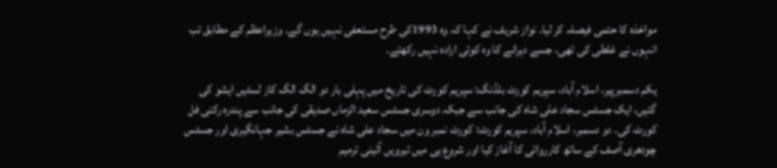مواخذہ کا حتمی فیصلہ کر لیا۔ نواز شریف نے کہا کہ وہ 1993کی طرح مستعفی نہیں ہوں گے۔ وزیراعظم کے مطابق تب انہوں نے غلطی کی تھی، جسے دہرانے کا وہ کوئی ارادہ نہیں رکھتے۔

یکم دسمبرپیر، اسلام آباد، سپریم کورٹ بلڈنگ: سپریم کورٹ کی تاریخ میں پہلی بار دو الگ الگ کاز لسٹیں ایشو کی گئیں، ایک جسٹس سجاد علی شاہ کی جانب سے جبکہ دوسری جسٹس سعید الزماں صدیقی کی جانب سے پندرہ رکنی فل کورٹ کی۔ دو دسمبر، اسلام آباد، سپریم کورٹ: کورٹ نمبر ون میں سجاد علی شاہ نے جسٹس بشیر جہانگیری اور جسٹس چودھری آصف کے ساتھ کارروائی کا آغاز کیا اور شروع ہی میں تیرویں آئینی ترمیم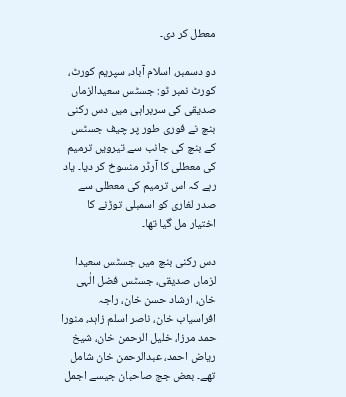معطل کر دی۔

دو دسمبر، اسلام آباد، سپریم کورٹ، کورٹ نمبر ٹو: جسٹس سعیدالزماں صدیقی کی سربراہی میں دس رکنی بنچ نے فوری طور پر چیف جسٹس کے بنچ کی جانب سے تیرویں ترمیم کی معطلی کا آرڈر منسوخ کر دیا۔ یاد رہے کہ اس ترمیم کی معطلی سے صدر لغاری کو اسمبلی توڑنے کا اختیار مل گیا تھا۔

دس رکنی بنچ میں جسٹس سعیدا لزماں صدیقی، جسٹس فضل الٰہی خان، ارشاد حسن خان، راجہ افراسیاب خان، ناصر اسلم زاہد، منورا حمد مرزا، خلیل الرحمن خان، شیخ ریاض احمد، عبدالرحمن خان شامل تھے۔ بعض جج صاحبان جیسے اجمل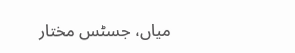میاں، جسٹس مختار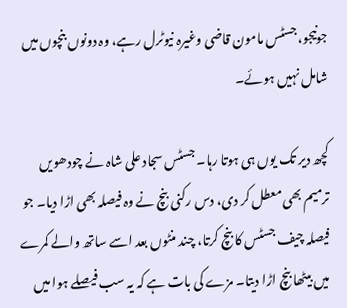جونیجو، جسٹس مامون قاضی وغیرہ نیوٹرل رہے، وہ دونوں بنچوں میں شامل نہیں ہوئے۔

کچھ دیر تک یوں ہی ہوتا رہا۔ جسٹس سجاد علی شاہ نے چودھویں ترمیم بھی معطل کر دی، دس رکنی بنچ نے وہ فیصلہ بھی اڑا دیا۔ جو فیصلہ چیف جسٹس کا بنچ کرتا، چند منٹوں بعد اسے ساتھ والے کمرے میں بیٹھا بنچ اڑا دیتا۔ مزے کی بات ہے کہ یہ سب فیصلے ہوا میں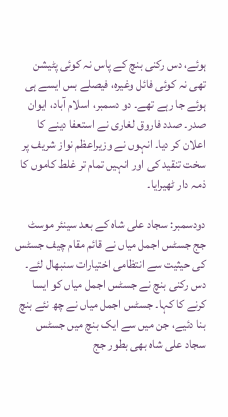ہوئے، دس رکنی بنچ کے پاس نہ کوئی پٹیشن تھی نہ کوئی فائل وغیرہ، فیصلے بس ایسے ہی ہوئے جا رہے تھے۔ دو دسمبر، اسلام آباد، ایوان صدر۔ صدد فاروق لغاری نے استعفا دینے کا اعلان کر دیا۔ انہوں نے وزیراعظم نواز شریف پر سخت تنقید کی اور انہیں تمام تر غلط کاموں کا ذمہ دار ٹھیرایا۔

دودسمبر: سجاد علی شاہ کے بعد سینئر موسٹ جج جسٹس اجمل میاں نے قائم مقام چیف جسٹس کی حیثیت سے انتظامی اختیارات سنبھال لئے۔ دس رکنی بنچ نے جسٹس اجمل میاں کو ایسا کرنے کا کہا۔ جسٹس اجمل میاں نے چھ نئے بنچ بنا دئیے، جن میں سے ایک بنچ میں جسٹس سجاد علی شاہ بھی بطور جج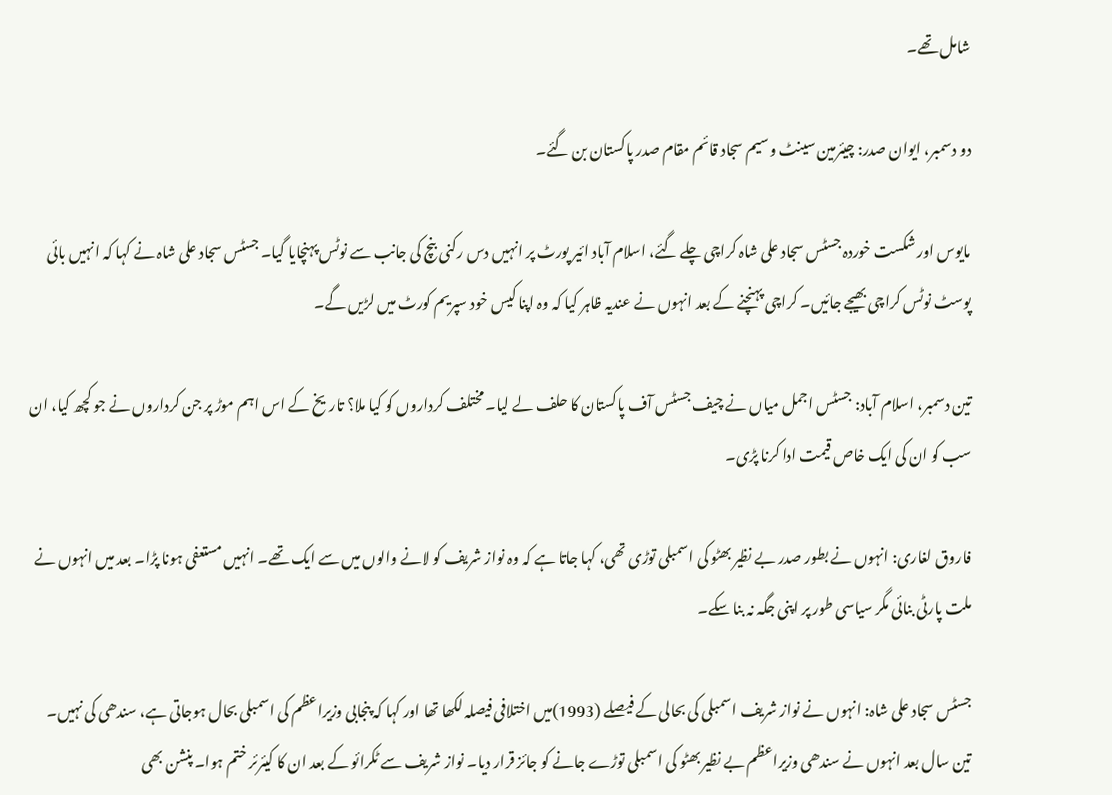شامل تھے۔

دو دسمبر، ایوان صدر: چیئرمین سینٹ وسیم سجاد قائم مقام صدر پاکستان بن گئے۔

مایوس اور شکست خوردہ جسٹس سجاد علی شاہ کراچی چلے گئے، اسلام آباد ائیر پورٹ پر انہیں دس رکنی بنچ کی جانب سے نوٹس پہنچایا گیا۔ جسٹس سجاد علی شاہ نے کہا کہ انہیں بائی پوسٹ نوٹس کراچی بھیجے جائیں۔ کراچی پہنچنے کے بعد انہوں نے عندیہ ظاہر کیا کہ وہ اپنا کیس خود سپریم کورٹ میں لڑیں گے۔

تین دسمبر، اسلام آباد: جسٹس اجمل میاں نے چیف جسٹس آف پاکستان کا حلف لے لیا۔ مختلف کرداروں کو کیا ملا؟ تاریخ کے اس اہم موڑ پر جن کرداروں نے جو کچھ کیا، ان سب کو ان کی ایک خاص قیمت ادا کرنا پڑی۔

فاروق لغاری: انہوں نے بطور صدر بے نظیر بھٹو کی اسمبلی توڑی تھی، کہا جاتا ہے کہ وہ نواز شریف کو لانے والوں میں سے ایک تھے۔ انہیں مستعفی ہونا پڑا۔ بعد میں انہوں نے ملت پارٹی بنائی مگر سیاسی طور پر اپنی جگہ نہ بنا سکے۔

جسٹس سجاد علی شاہ: انہوں نے نواز شریف اسمبلی کی بحالی کے فیصلے (1993)میں اختلافی فیصلہ لکھا تھا اور کہا کہ پنجابی وزیراعظم کی اسمبلی بحال ہوجاتی ہے، سندھی کی نہیں۔ تین سال بعد انہوں نے سندھی وزیراعظم بے نظیر بھٹو کی اسمبلی توڑے جانے کو جائز قرار دیا۔ نواز شریف سے ٹکرائو کے بعد ان کا کیئرئر ختم ہوا۔ پنشن بھی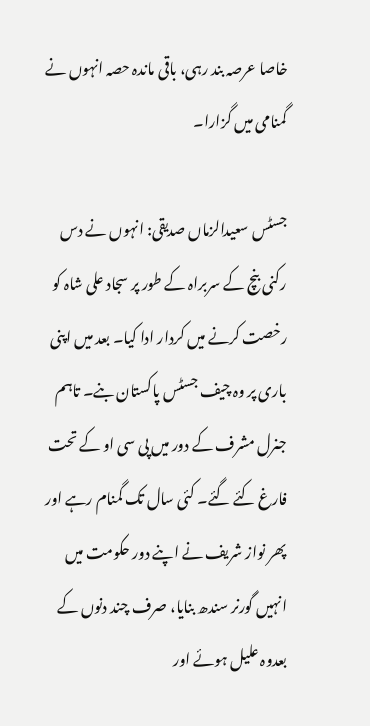خاصا عرصہ بند رہی، باقی ماندہ حصہ انہوں نے گمنامی میں گزارا۔

جسٹس سعیدالزماں صدیقی: انہوں نے دس رکنی بنچ کے سربراہ کے طور پر سجاد علی شاہ کو رخصت کرنے میں کردار ادا کیا۔ بعد میں اپنی باری پر وہ چیف جسٹس پاکستان بنے۔ تاہم جنرل مشرف کے دور میں پی سی او کے تحت فارغ کئے گئے۔ کئی سال تک گمنام رہے اور پھر نواز شریف نے اپنے دور حکومت میں انہیں گورنر سندھ بنایا، صرف چند دنوں کے بعدوہ علیل ہوئے اور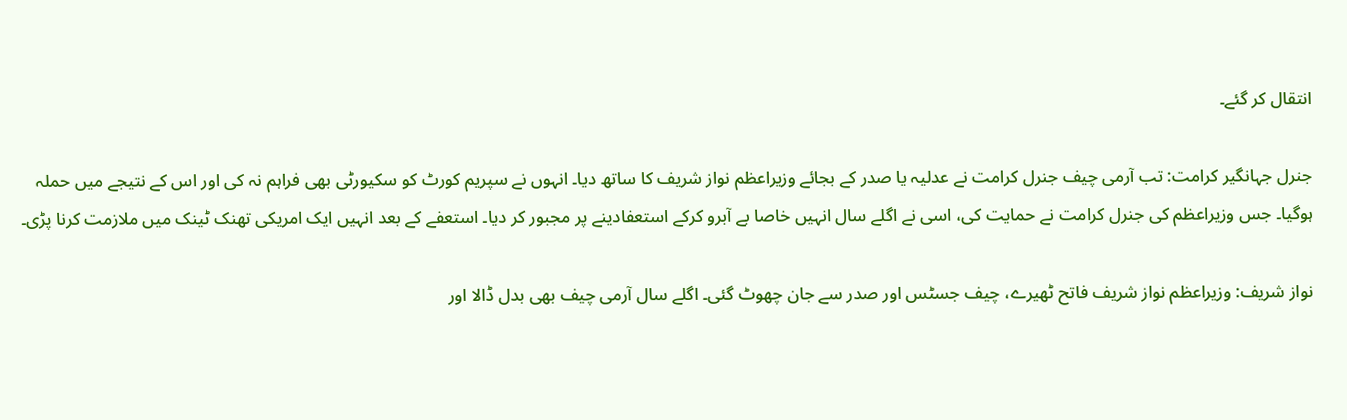انتقال کر گئے۔

جنرل جہانگیر کرامت: تب آرمی چیف جنرل کرامت نے عدلیہ یا صدر کے بجائے وزیراعظم نواز شریف کا ساتھ دیا۔ انہوں نے سپریم کورٹ کو سکیورٹی بھی فراہم نہ کی اور اس کے نتیجے میں حملہ ہوگیا۔ جس وزیراعظم کی جنرل کرامت نے حمایت کی، اسی نے اگلے سال انہیں خاصا بے آبرو کرکے استعفادینے پر مجبور کر دیا۔ استعفے کے بعد انہیں ایک امریکی تھنک ٹینک میں ملازمت کرنا پڑی۔

نواز شریف: وزیراعظم نواز شریف فاتح ٹھیرے، چیف جسٹس اور صدر سے جان چھوٹ گئی۔ اگلے سال آرمی چیف بھی بدل ڈالا اور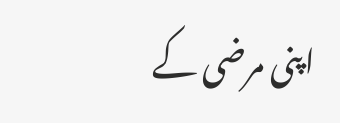اپنی مرضی کے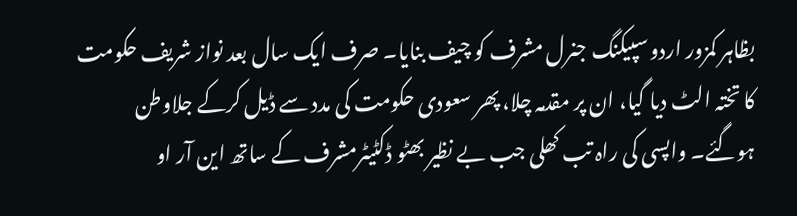بظاہر کمزور اردو سپیکنگ جنرل مشرف کو چیف بنایا۔ صرف ایک سال بعد نواز شریف حکومت کا تختہ الٹ دیا گیا، ان پر مقدمہ چلا، پھر سعودی حکومت کی مدد سے ڈیل کرکے جلاوطن ہوگئے۔ واپسی کی راہ تب کھلی جب بے نظیر بھٹو ڈکٹیٹرمشرف کے ساتھ این آر او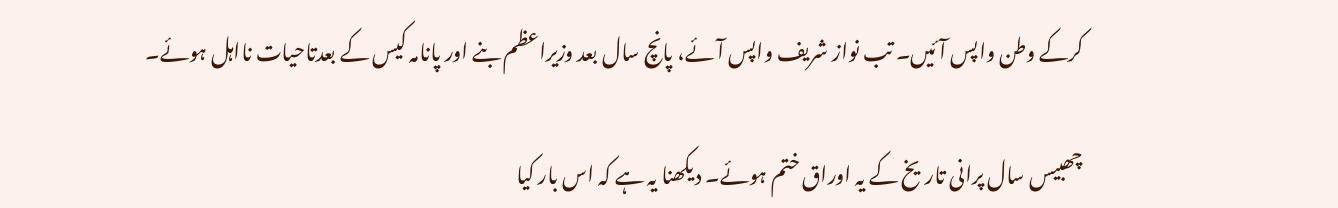کرکے وطن واپس آئیں۔ تب نواز شریف واپس آئے، پانچ سال بعد وزیراعظم بنے اور پانامہ کیس کے بعدتاحیات نااہل ہوئے۔

چھبیس سال پرانی تاریخ کے یہ اوراق ختم ہوئے۔ دیکھنا یہ ہے کہ اس بار کیا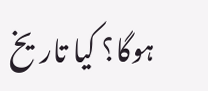ہوگا؟ کیا تاریخ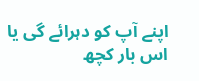اپنے آپ کو دہرائے گی یا اس بار کچھ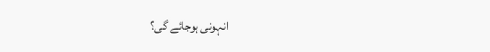انہونی ہوجائے گی؟